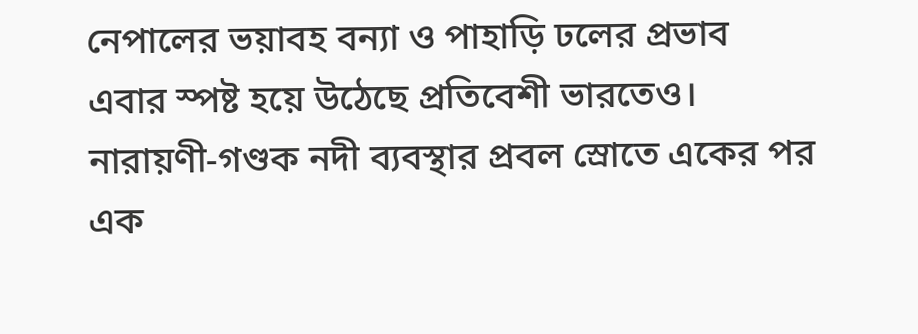নেপালের ভয়াবহ বন্যা ও পাহাড়ি ঢলের প্রভাব এবার স্পষ্ট হয়ে উঠেছে প্রতিবেশী ভারতেও। নারায়ণী-গণ্ডক নদী ব্যবস্থার প্রবল স্রোতে একের পর এক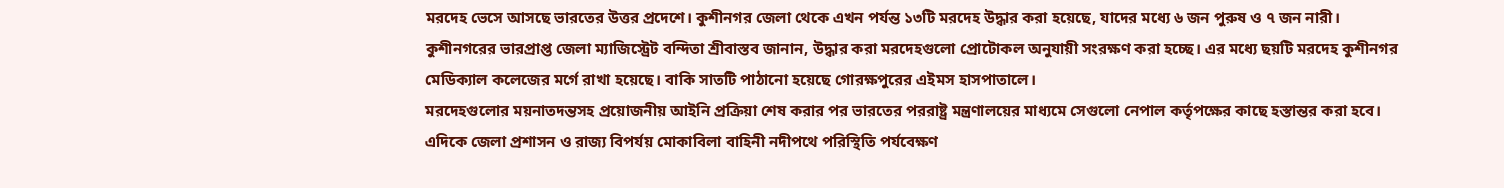মরদেহ ভেসে আসছে ভারতের উত্তর প্রদেশে। কুশীনগর জেলা থেকে এখন পর্যন্ত ১৩টি মরদেহ উদ্ধার করা হয়েছে, যাদের মধ্যে ৬ জন পুরুষ ও ৭ জন নারী।
কুশীনগরের ভারপ্রাপ্ত জেলা ম্যাজিস্ট্রেট বন্দিতা শ্রীবাস্তব জানান, উদ্ধার করা মরদেহগুলো প্রোটোকল অনুযায়ী সংরক্ষণ করা হচ্ছে। এর মধ্যে ছয়টি মরদেহ কুশীনগর মেডিক্যাল কলেজের মর্গে রাখা হয়েছে। বাকি সাতটি পাঠানো হয়েছে গোরক্ষপুরের এইমস হাসপাতালে।
মরদেহগুলোর ময়নাতদন্তসহ প্রয়োজনীয় আইনি প্রক্রিয়া শেষ করার পর ভারতের পররাষ্ট্র মন্ত্রণালয়ের মাধ্যমে সেগুলো নেপাল কর্তৃপক্ষের কাছে হস্তান্তর করা হবে। এদিকে জেলা প্রশাসন ও রাজ্য বিপর্যয় মোকাবিলা বাহিনী নদীপথে পরিস্থিতি পর্যবেক্ষণ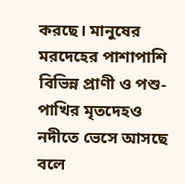করছে। মানুষের মরদেহের পাশাপাশি বিভিন্ন প্রাণী ও পশু-পাখির মৃতদেহও নদীতে ভেসে আসছে বলে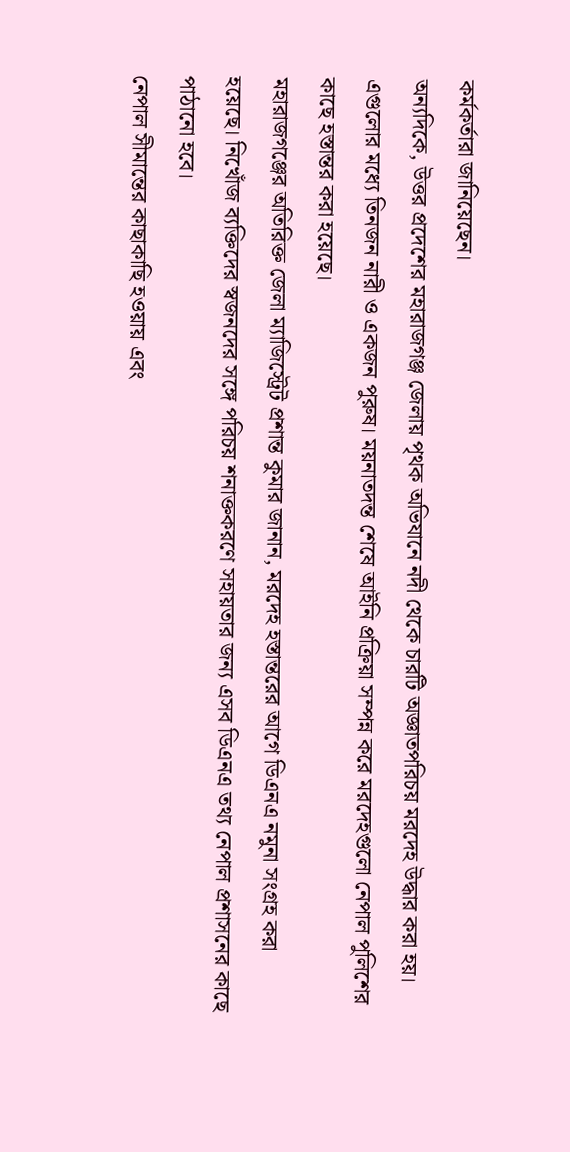কর্মকর্তারা জানিয়েছেন।
অন্যদিকে, উত্তর প্রদেশের মহারাজগঞ্জ জেলায় পৃথক অভিযানে নদী থেকে চারটি অজ্ঞাতপরিচয় মরদেহ উদ্ধার করা হয়। এগুলোর মধ্যে তিনজন নারী ও একজন পুরুষ। ময়নাতদন্ত শেষে আইনি প্রক্রিয়া সম্পন্ন করে মরদেহগুলো নেপাল পুলিশের কাছে হস্তান্তর করা হয়েছে।
মহারাজগঞ্জের অতিরিক্ত জেলা ম্যাজিস্ট্রেট প্রশান্ত কুমার জানান, মরদেহ হস্তান্তরের আগে ডিএনএ নমুনা সংগ্রহ করা হয়েছে। নিখোঁজ ব্যক্তিদের স্বজনদের সঙ্গে পরিচয় শনাক্তকরণে সহায়তার জন্য এসব ডিএনএ তথ্য নেপাল প্রশাসনের কাছে পাঠানো হবে।
নেপাল সীমান্তের কাছাকাছি হওয়ায় এবং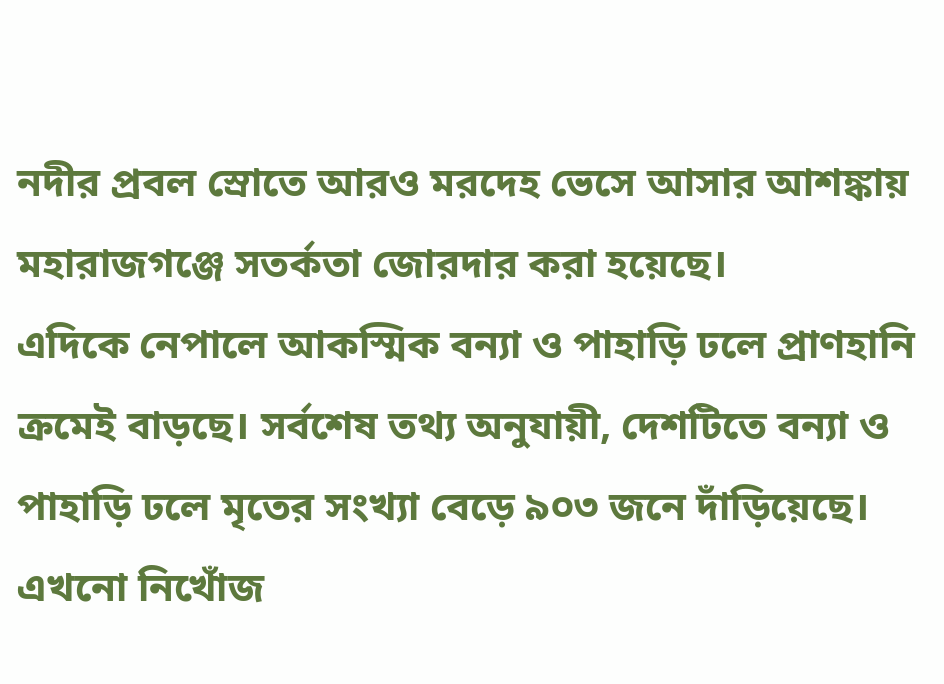নদীর প্রবল স্রোতে আরও মরদেহ ভেসে আসার আশঙ্কায় মহারাজগঞ্জে সতর্কতা জোরদার করা হয়েছে।
এদিকে নেপালে আকস্মিক বন্যা ও পাহাড়ি ঢলে প্রাণহানি ক্রমেই বাড়ছে। সর্বশেষ তথ্য অনুযায়ী, দেশটিতে বন্যা ও পাহাড়ি ঢলে মৃতের সংখ্যা বেড়ে ৯০৩ জনে দাঁড়িয়েছে। এখনো নিখোঁজ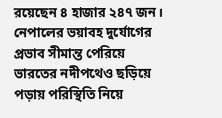রয়েছেন ৪ হাজার ২৪৭ জন।
নেপালের ভয়াবহ দুর্যোগের প্রভাব সীমান্ত পেরিয়ে ভারতের নদীপথেও ছড়িয়ে পড়ায় পরিস্থিতি নিয়ে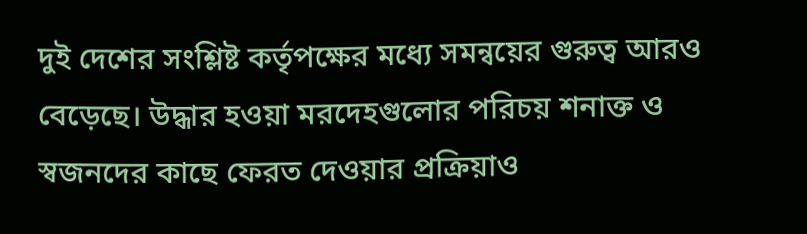দুই দেশের সংশ্লিষ্ট কর্তৃপক্ষের মধ্যে সমন্বয়ের গুরুত্ব আরও বেড়েছে। উদ্ধার হওয়া মরদেহগুলোর পরিচয় শনাক্ত ও স্বজনদের কাছে ফেরত দেওয়ার প্রক্রিয়াও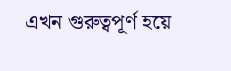এখন গুরুত্বপূর্ণ হয়ে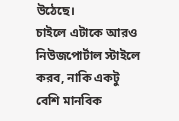উঠেছে।
চাইলে এটাকে আরও নিউজপোর্টাল স্টাইলে করব, নাকি একটু বেশি মানবিক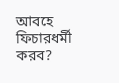আবহে ফিচারধর্মী করব?